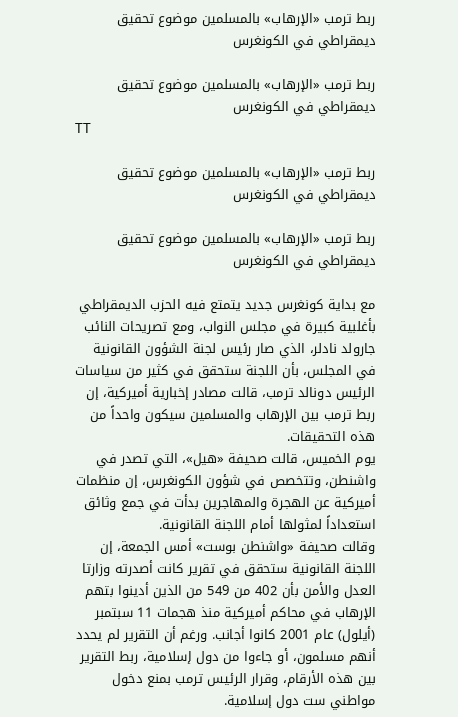ربط ترمب «الإرهاب» بالمسلمين موضوع تحقيق ديمقراطي في الكونغرس

ربط ترمب «الإرهاب» بالمسلمين موضوع تحقيق ديمقراطي في الكونغرس
TT

ربط ترمب «الإرهاب» بالمسلمين موضوع تحقيق ديمقراطي في الكونغرس

ربط ترمب «الإرهاب» بالمسلمين موضوع تحقيق ديمقراطي في الكونغرس

مع بداية كونغرس جديد يتمتع فيه الحزب الديمقراطي بأغلبية كبيرة في مجلس النواب، ومع تصريحات النائب جارولد نادلر، الذي صار رئيس لجنة الشؤون القانونية في المجلس، بأن اللجنة ستحقق في كثير من سياسات الرئيس دونالد ترمب، قالت مصادر إخبارية أميركية، إن ربط ترمب بين الإرهاب والمسلمين سيكون واحداً من هذه التحقيقات.
يوم الخميس، قالت صحيفة «هيل»، التي تصدر في واشنطن، وتتخصص في شؤون الكونغرس، إن منظمات أميركية عن الهجرة والمهاجرين بدأت في جمع وثائق استعداداً لمثولها أمام اللجنة القانونية.
وقالت صحيفة «واشنطن بوست» أمس الجمعة، إن اللجنة القانونية ستحقق في تقرير كانت أصدرته وزارتا العدل والأمن بأن 402 من 549 من الذين أدينوا بتهم الإرهاب في محاكم أميركية منذ هجمات 11 سبتمبر (أيلول) عام 2001 كانوا أجانب. ورغم أن التقرير لم يحدد أنهم مسلمون، أو جاءوا من دول إسلامية، ربط التقرير بين هذه الأرقام، وقرار الرئيس ترمب بمنع دخول مواطني ست دول إسلامية.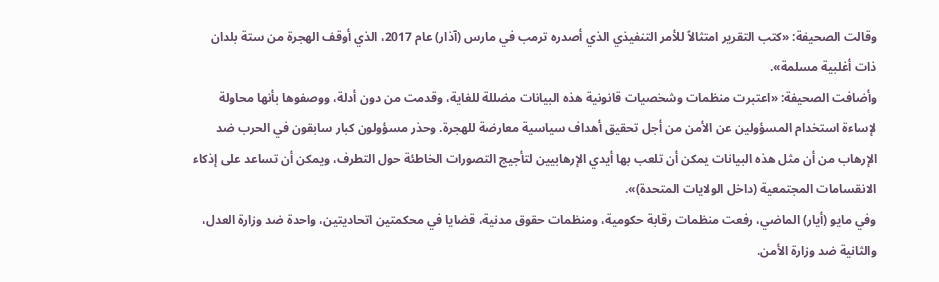وقالت الصحيفة: «كتب التقرير امتثالاً للأمر التنفيذي الذي أصدره ترمب في مارس (آذار) عام 2017، الذي أوقف الهجرة من ستة بلدان ذات أغلبية مسلمة».
وأضافت الصحيفة: «اعتبرت منظمات وشخصيات قانونية هذه البيانات مضللة للغاية، وقدمت من دون أدلة، ووصفوها بأنها محاولة لإساءة استخدام المسؤولين عن الأمن من أجل تحقيق أهداف سياسية معارضة للهجرة. وحذر مسؤولون كبار سابقون في الحرب ضد الإرهاب من أن مثل هذه البيانات يمكن أن تلعب بها أيدي الإرهابيين لتأجيج التصورات الخاطئة حول التطرف، ويمكن أن تساعد على إذكاء الانقسامات المجتمعية (داخل الولايات المتحدة)».
وفي مايو (أيار) الماضي، رفعت منظمات رقابة حكومية، ومنظمات حقوق مدنية، قضايا في محكمتين اتحاديتين، واحدة ضد وزارة العدل، والثانية ضد وزارة الأمن.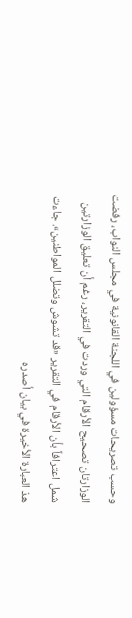وحسب تصريحات مسؤولين في اللجنة القانونية في مجلس النواب، رفضت الوزارتان تصحيح الأرقام التي وردت في التقرير، رغم أن تعليق الوزارتين شمل اعترافاً بأن الأرقام في التقرير «قد تشوش وتضلل المواطنين». جاءت هذ العبارة الأخيرة في بيان أصدره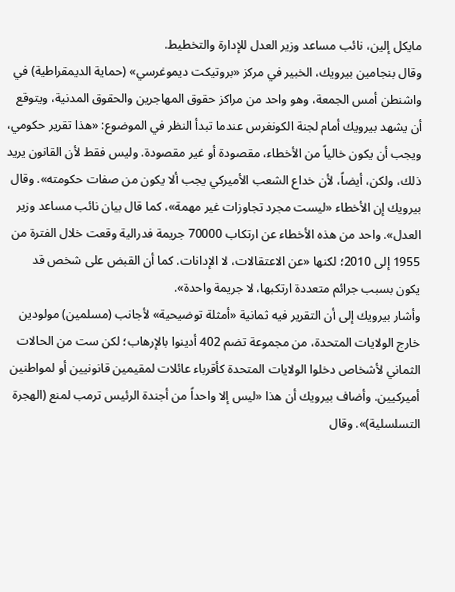مايكل إلين، نائب مساعد وزير العدل للإدارة والتخطيط.
وقال بنجامين بيرويك، الخبير في مركز «بروتيكت ديموغرسي» (حماية الديمقراطية) في واشنطن أمس الجمعة، وهو واحد من مراكز حقوق المهاجرين والحقوق المدنية، ويتوقع أن يشهد بيرويك أمام لجنة الكونغرس عندما تبدأ النظر في الموضوع: «هذا تقرير حكومي، ويجب أن يكون خالياً من الأخطاء، مقصودة أو غير مقصودة. وليس فقط لأن القانون يريد ذلك، ولكن، أيضاً، لأن خداع الشعب الأميركي يجب ألا يكون من صفات حكومته». وقال بيرويك إن الأخطاء «ليست مجرد تجاوزات غير مهمة»، كما قال بيان نائب مساعد وزير العدل». واحد من هذه الأخطاء عن ارتكاب 70000 جريمة فدرالية وقعت خلال الفترة من 1955 إلى 2010؛ لكنها «عن الاعتقالات، لا الإدانات. كما أن القبض على شخص قد يكون بسبب جرائم متعددة ارتكبها، لا جريمة واحدة».
وأشار بيرويك إلى أن التقرير فيه ثمانية «أمثلة توضيحية» لأجانب (مسلمين) مولودين خارج الولايات المتحدة، من مجموعة تضم 402 أدينوا بالإرهاب؛ لكن ست من الحالات الثماني لأشخاص دخلوا الولايات المتحدة كأقرباء عائلات لمقيمين قانونيين أو لمواطنين أميركيين. وأضاف بيرويك أن هذا «ليس إلا واحداً من أجندة الرئيس ترمب لمنع (الهجرة التسلسلية)». وقال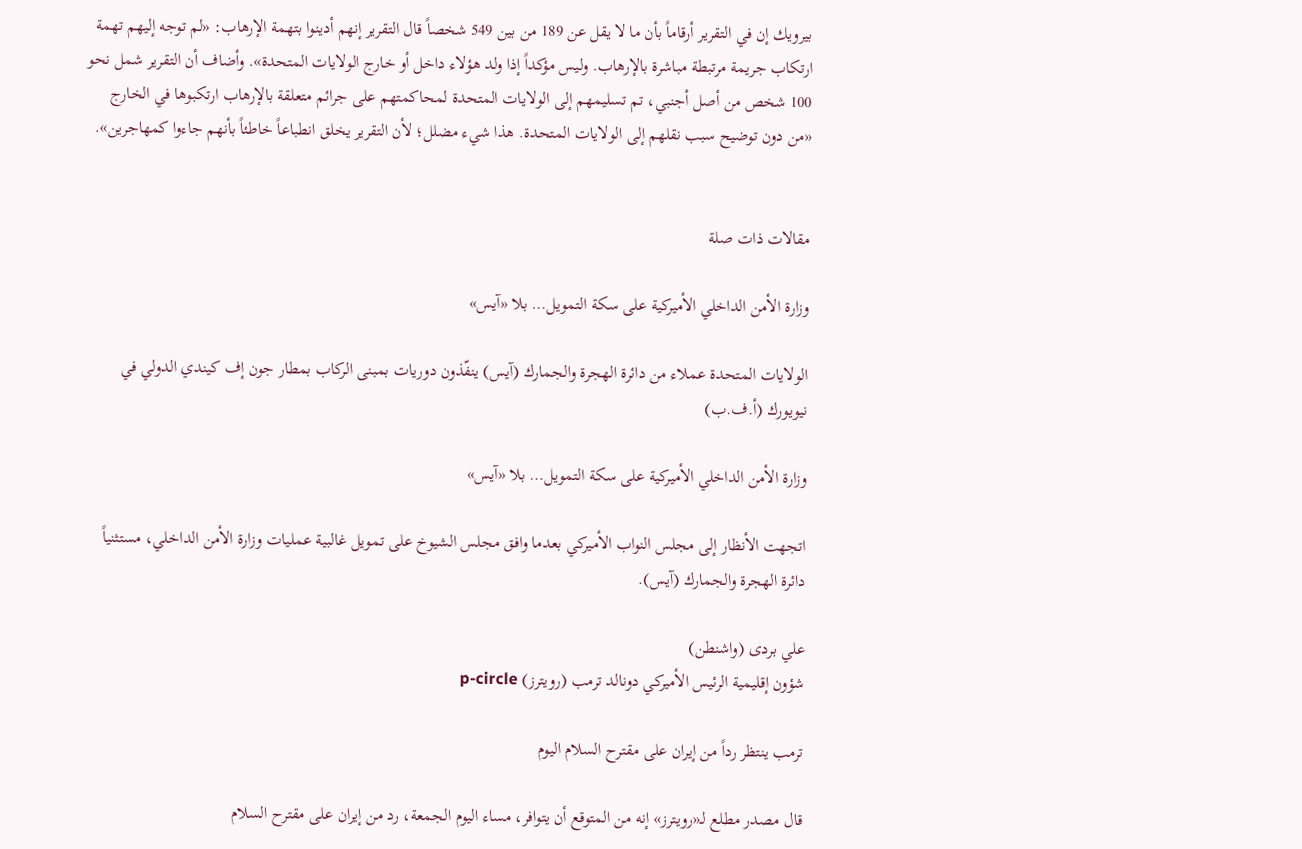بيرويك إن في التقرير أرقاماً بأن ما لا يقل عن 189 من بين 549 شخصاً قال التقرير إنهم أدينوا بتهمة الإرهاب: «لم توجه إليهم تهمة ارتكاب جريمة مرتبطة مباشرة بالإرهاب. وليس مؤكداً إذا ولد هؤلاء داخل أو خارج الولايات المتحدة». وأضاف أن التقرير شمل نحو 100 شخص من أصل أجنبي، تم تسليمهم إلى الولايات المتحدة لمحاكمتهم على جرائم متعلقة بالإرهاب ارتكبوها في الخارج «من دون توضيح سبب نقلهم إلى الولايات المتحدة. هذا شيء مضلل؛ لأن التقرير يخلق انطباعاً خاطئاً بأنهم جاءوا كمهاجرين».


مقالات ذات صلة

وزارة الأمن الداخلي الأميركية على سكة التمويل… بلا «آيس»

الولايات المتحدة عملاء من دائرة الهجرة والجمارك (آيس) ينفّذون دوريات بمبنى الركاب بمطار جون إف كيندي الدولي في نيويورك (أ.ف.ب)

وزارة الأمن الداخلي الأميركية على سكة التمويل… بلا «آيس»

اتجهت الأنظار إلى مجلس النواب الأميركي بعدما وافق مجلس الشيوخ على تمويل غالبية عمليات وزارة الأمن الداخلي، مستثنياً دائرة الهجرة والجمارك (آيس).

علي بردى (واشنطن)
شؤون إقليمية الرئيس الأميركي دونالد ترمب (رويترز) p-circle

ترمب ينتظر رداً من إيران على مقترح السلام اليوم

قال مصدر مطلع لـ«رويترز» إنه من المتوقع أن يتوافر، مساء اليوم الجمعة، رد من إيران على مقترح السلام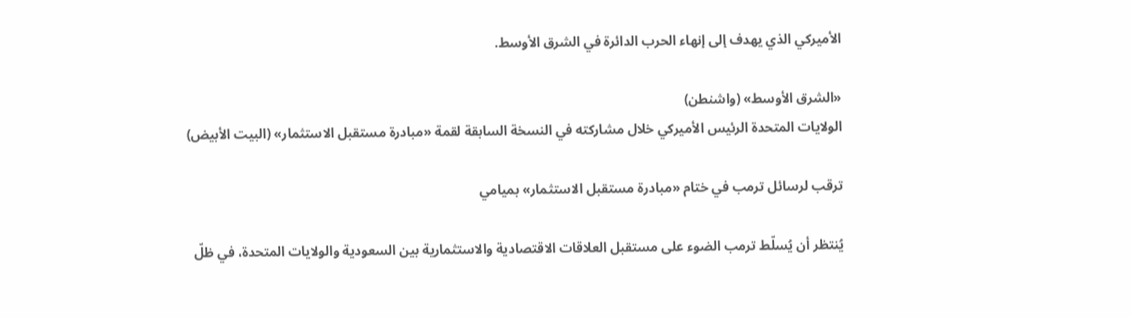الأميركي الذي يهدف إلى إنهاء الحرب الدائرة في الشرق الأوسط.

«الشرق الأوسط» (واشنطن)
الولايات المتحدة الرئيس الأميركي خلال مشاركته في النسخة السابقة لقمة «مبادرة مستقبل الاستثمار» (البيت الأبيض)

ترقب لرسائل ترمب في ختام «مبادرة مستقبل الاستثمار» بميامي

يُنتظر أن يُسلّط ترمب الضوء على مستقبل العلاقات الاقتصادية والاستثمارية بين السعودية والولايات المتحدة، في ظلّ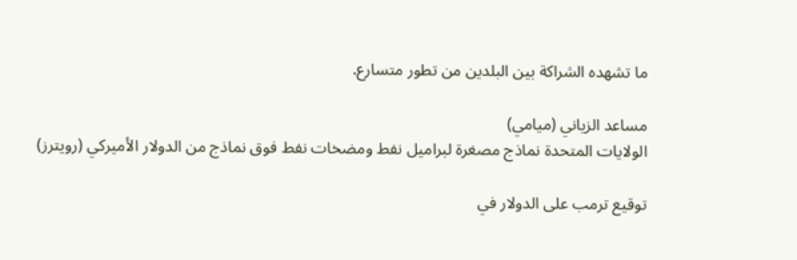ما تشهده الشراكة بين البلدين من تطور متسارع.

مساعد الزياني (ميامي)
الولايات المتحدة نماذج مصغرة لبراميل نفط ومضخات نفط فوق نماذج من الدولار الأميركي (رويترز)

توقيع ترمب على الدولار في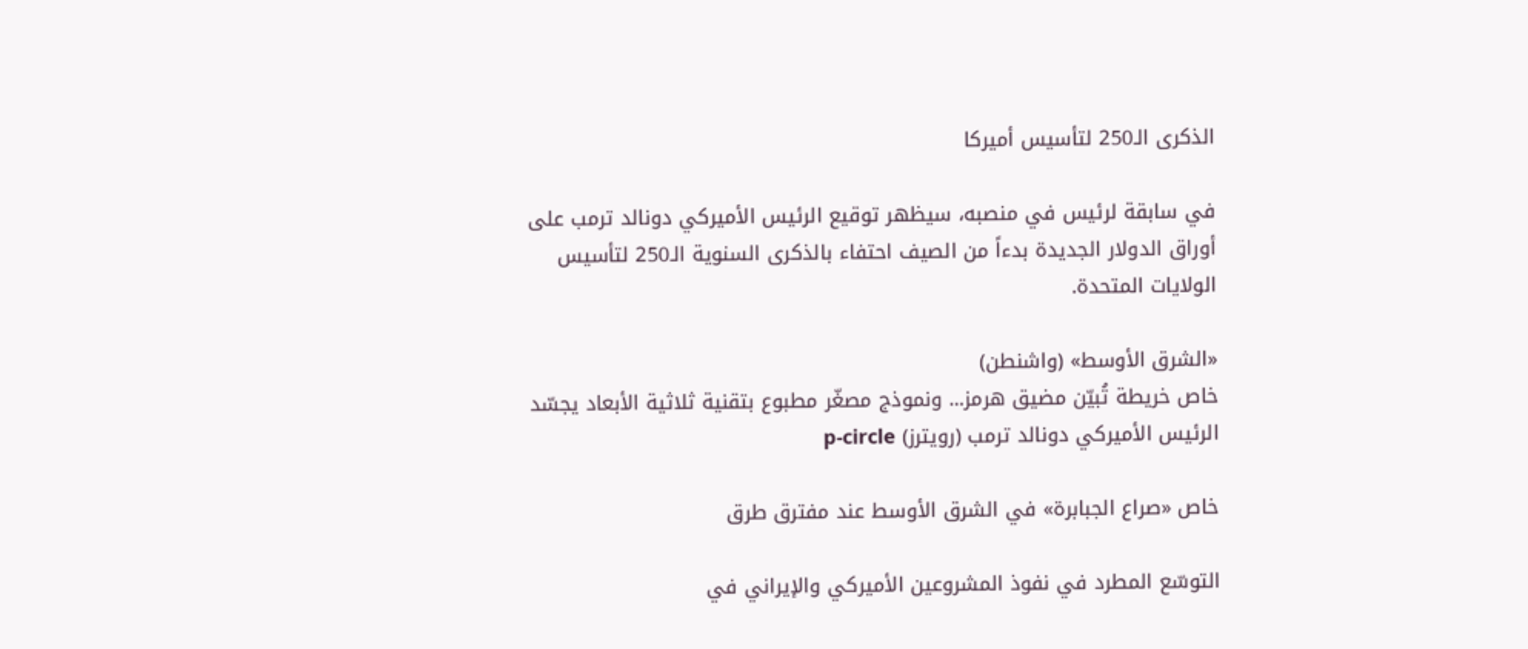الذكرى الـ250 لتأسيس أميركا

في سابقة لرئيس في منصبه، سيظهر توقيع الرئيس الأميركي دونالد ترمب على أوراق الدولار الجديدة بدءاً من الصيف احتفاء بالذكرى السنوية الـ250 لتأسيس الولايات المتحدة.

«الشرق الأوسط» (واشنطن)
خاص خريطة تُبيّن مضيق هرمز... ونموذج مصغّر مطبوع بتقنية ثلاثية الأبعاد يجسّد الرئيس الأميركي دونالد ترمب (رويترز) p-circle

خاص «صراع الجبابرة» في الشرق الأوسط عند مفترق طرق

التوسّع المطرد في نفوذ المشروعين الأميركي والإيراني في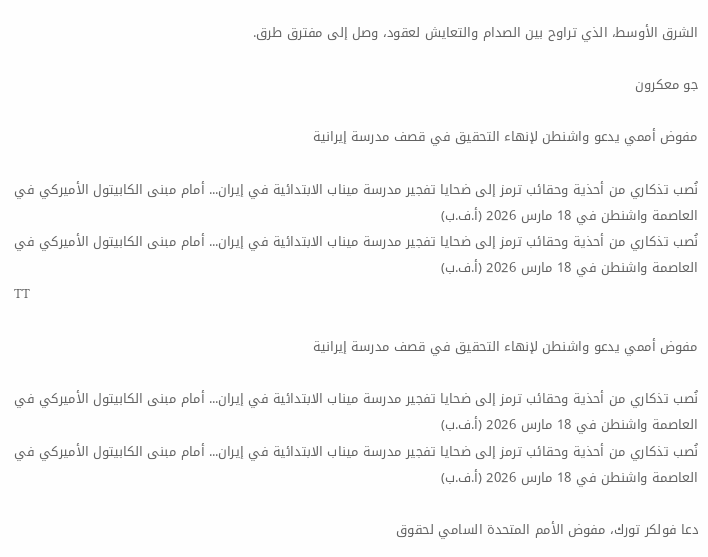الشرق الأوسط، الذي تراوح بين الصدام والتعايش لعقود، وصل إلى مفترق طرق.

جو معكرون

مفوض أممي يدعو واشنطن لإنهاء التحقيق في قصف مدرسة إيرانية

نُصب تذكاري من أحذية وحقائب ترمز إلى ضحايا تفجير مدرسة ميناب الابتدائية في إيران... أمام مبنى الكابيتول الأميركي في العاصمة واشنطن في 18 مارس 2026 (أ.ف.ب)
نُصب تذكاري من أحذية وحقائب ترمز إلى ضحايا تفجير مدرسة ميناب الابتدائية في إيران... أمام مبنى الكابيتول الأميركي في العاصمة واشنطن في 18 مارس 2026 (أ.ف.ب)
TT

مفوض أممي يدعو واشنطن لإنهاء التحقيق في قصف مدرسة إيرانية

نُصب تذكاري من أحذية وحقائب ترمز إلى ضحايا تفجير مدرسة ميناب الابتدائية في إيران... أمام مبنى الكابيتول الأميركي في العاصمة واشنطن في 18 مارس 2026 (أ.ف.ب)
نُصب تذكاري من أحذية وحقائب ترمز إلى ضحايا تفجير مدرسة ميناب الابتدائية في إيران... أمام مبنى الكابيتول الأميركي في العاصمة واشنطن في 18 مارس 2026 (أ.ف.ب)

دعا فولكر تورك، مفوض الأمم المتحدة السامي لحقوق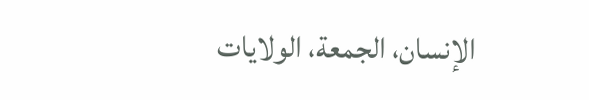الإنسان، الجمعة، الولايات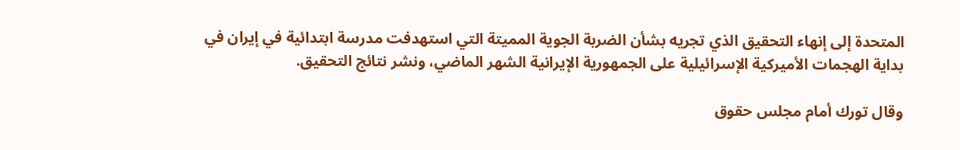المتحدة إلى إنهاء التحقيق الذي تجريه بشأن الضربة الجوية المميتة التي استهدفت مدرسة ابتدائية في إيران في بداية الهجمات الأميركية الإسرائيلية على الجمهورية الإيرانية الشهر الماضي، ونشر نتائج التحقيق.

وقال تورك أمام مجلس حقوق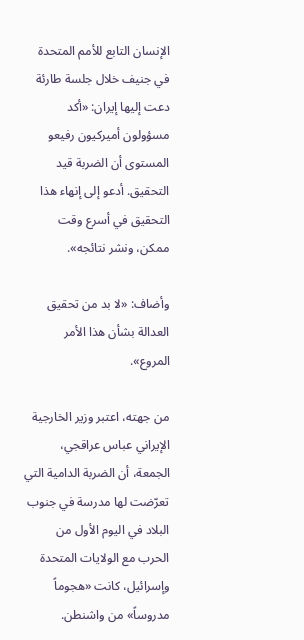الإنسان التابع للأمم المتحدة في جنيف خلال جلسة طارئة دعت إليها إيران: «أكد مسؤولون أميركيون رفيعو المستوى أن الضربة قيد التحقيق. أدعو إلى إنهاء هذا التحقيق في أسرع وقت ممكن، ونشر نتائجه».

وأضاف: «لا بد من تحقيق العدالة بشأن هذا الأمر المروع».

من جهته، اعتبر وزير الخارجية الإيراني عباس عراقجي، الجمعة، أن الضربة الدامية التي تعرّضت لها مدرسة في جنوب البلاد في اليوم الأول من الحرب مع الولايات المتحدة وإسرائيل، كانت «هجوماً مدروساً» من واشنطن.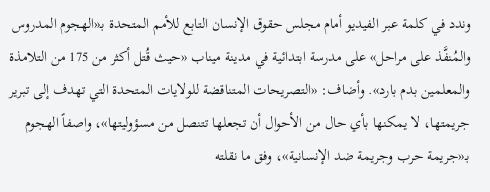وندد في كلمة عبر الفيديو أمام مجلس حقوق الإنسان التابع للأمم المتحدة بـ«الهجوم المدروس والمُنفَّذ على مراحل» على مدرسة ابتدائية في مدينة ميناب «حيث قُتل أكثر من 175 من التلامذة والمعلمين بدم بارد». وأضاف: «التصريحات المتناقضة للولايات المتحدة التي تهدف إلى تبرير جريمتها، لا يمكنها بأي حال من الأحوال أن تجعلها تتنصل من مسؤوليتها»، واصفاً الهجوم بـ«جريمة حرب وجريمة ضد الإنسانية»، وفق ما نقلته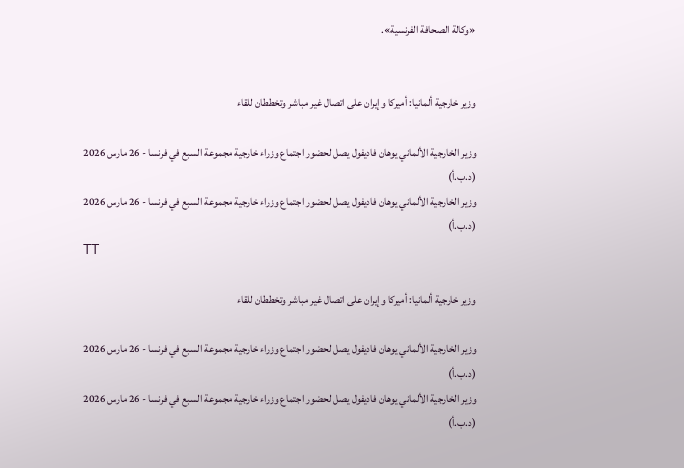«وكالة الصحافة الفرنسية».


وزير خارجية ألمانيا: أميركا وإيران على اتصال غير مباشر وتخططان للقاء

وزير الخارجية الألماني يوهان فاديفول يصل لحضور اجتماع وزراء خارجية مجموعة السبع في فرنسا - 26 مارس 2026 (د.ب.أ)
وزير الخارجية الألماني يوهان فاديفول يصل لحضور اجتماع وزراء خارجية مجموعة السبع في فرنسا - 26 مارس 2026 (د.ب.أ)
TT

وزير خارجية ألمانيا: أميركا وإيران على اتصال غير مباشر وتخططان للقاء

وزير الخارجية الألماني يوهان فاديفول يصل لحضور اجتماع وزراء خارجية مجموعة السبع في فرنسا - 26 مارس 2026 (د.ب.أ)
وزير الخارجية الألماني يوهان فاديفول يصل لحضور اجتماع وزراء خارجية مجموعة السبع في فرنسا - 26 مارس 2026 (د.ب.أ)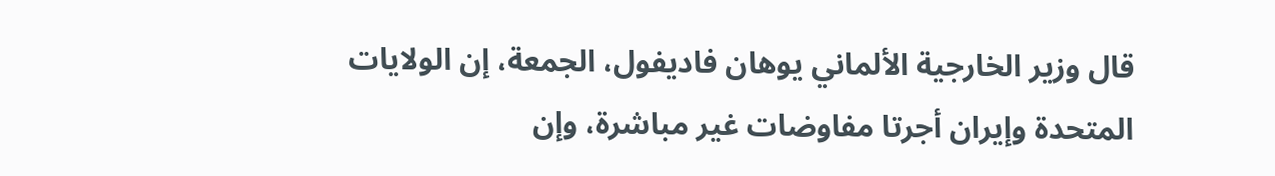قال وزير الخارجية الألماني يوهان فاديفول، الجمعة، إن الولايات المتحدة وإيران أجرتا مفاوضات غير مباشرة، وإن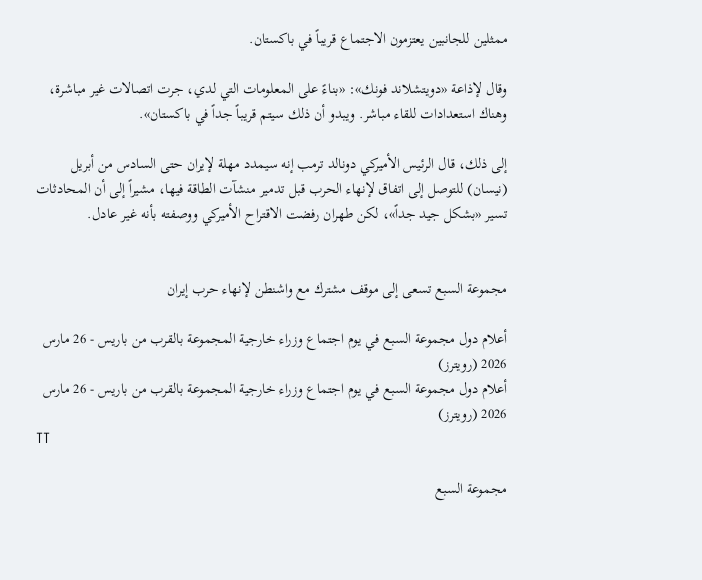ممثلين للجانبين يعتزمون الاجتماع قريباً في باكستان.

وقال لإذاعة «دويتشلاند فونك»: «بناءً على المعلومات التي لدي، جرت اتصالات غير مباشرة، وهناك استعدادات للقاء مباشر. ويبدو أن ذلك سيتم قريباً جداً في باكستان».

إلى ذلك، قال الرئيس الأميركي دونالد ترمب إنه سيمدد مهلة لإيران حتى السادس من أبريل (نيسان) للتوصل إلى اتفاق لإنهاء الحرب قبل تدمير منشآت الطاقة فيها، مشيراً إلى أن المحادثات تسير «بشكل جيد جداً»، لكن طهران رفضت الاقتراح الأميركي ووصفته بأنه غير عادل.


مجموعة السبع تسعى إلى موقف مشترك مع واشنطن لإنهاء حرب إيران

أعلام دول مجموعة السبع في يوم اجتماع وزراء خارجية المجموعة بالقرب من باريس - 26 مارس 2026 (رويترز)
أعلام دول مجموعة السبع في يوم اجتماع وزراء خارجية المجموعة بالقرب من باريس - 26 مارس 2026 (رويترز)
TT

مجموعة السبع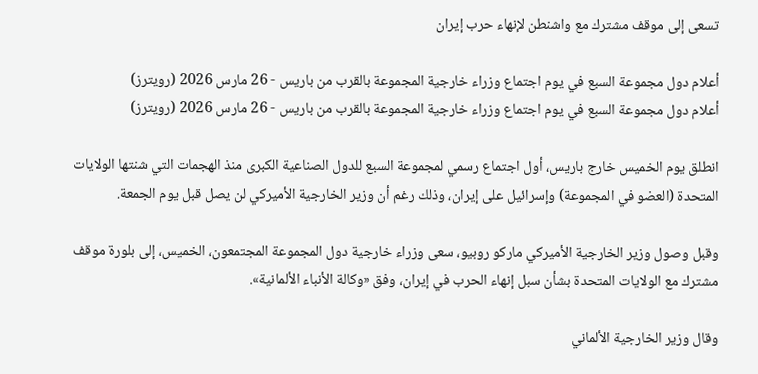تسعى إلى موقف مشترك مع واشنطن لإنهاء حرب إيران

أعلام دول مجموعة السبع في يوم اجتماع وزراء خارجية المجموعة بالقرب من باريس - 26 مارس 2026 (رويترز)
أعلام دول مجموعة السبع في يوم اجتماع وزراء خارجية المجموعة بالقرب من باريس - 26 مارس 2026 (رويترز)

انطلق يوم الخميس خارج باريس، أول اجتماع رسمي لمجموعة السبع للدول الصناعية الكبرى منذ الهجمات التي شنتها الولايات المتحدة (العضو في المجموعة) وإسرائيل على إيران، وذلك رغم أن وزير الخارجية الأميركي لن يصل قبل يوم الجمعة.

وقبل وصول وزير الخارجية الأميركي ماركو روبيو، سعى وزراء خارجية دول المجموعة المجتمعون، الخميس، إلى بلورة موقف مشترك مع الولايات المتحدة بشأن سبل إنهاء الحرب في إيران، وفق «وكالة الأنباء الألمانية».

وقال وزير الخارجية الألماني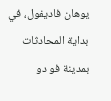يوهان فاديفول، في بداية المحادثات بمدينة فو دو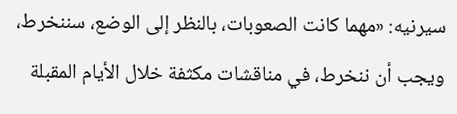سيرنيه: «مهما كانت الصعوبات، بالنظر إلى الوضع، سننخرط، ويجب أن ننخرط، في مناقشات مكثفة خلال الأيام المقبلة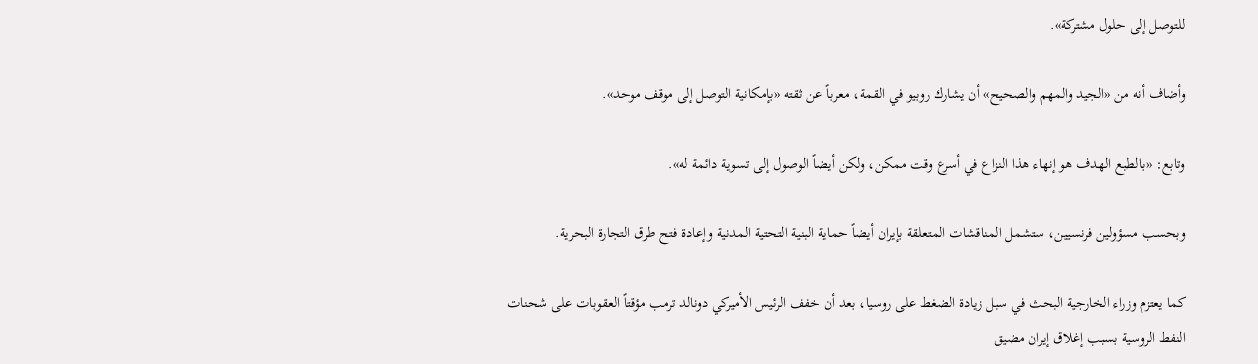للتوصل إلى حلول مشتركة».

وأضاف أنه من «الجيد والمهم والصحيح» أن يشارك روبيو في القمة، معرباً عن ثقته «بإمكانية التوصل إلى موقف موحد».

وتابع: «بالطبع الهدف هو إنهاء هذا النزاع في أسرع وقت ممكن، ولكن أيضاً الوصول إلى تسوية دائمة له».

وبحسب مسؤولين فرنسيين، ستشمل المناقشات المتعلقة بإيران أيضاً حماية البنية التحتية المدنية وإعادة فتح طرق التجارة البحرية.

كما يعتزم وزراء الخارجية البحث في سبل زيادة الضغط على روسيا، بعد أن خفف الرئيس الأميركي دونالد ترمب مؤقتاً العقوبات على شحنات النفط الروسية بسبب إغلاق إيران مضيق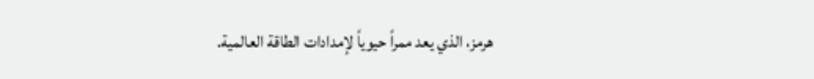هرمز، الذي يعد ممراً حيوياً لإمدادات الطاقة العالمية.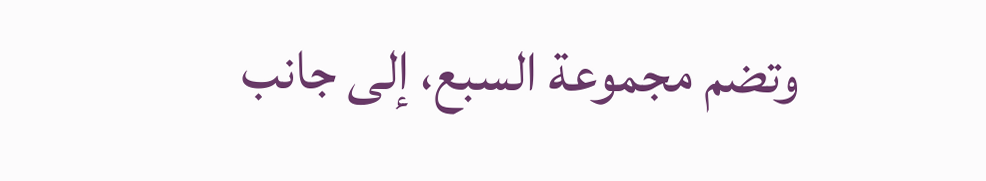وتضم مجموعة السبع، إلى جانب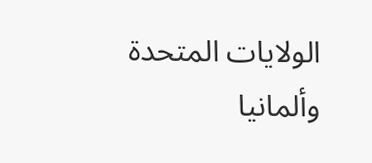الولايات المتحدة وألمانيا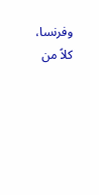وفرنسا، كلاً من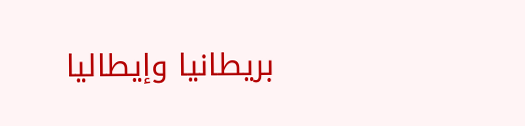بريطانيا وإيطاليا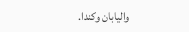واليابان وكندا.